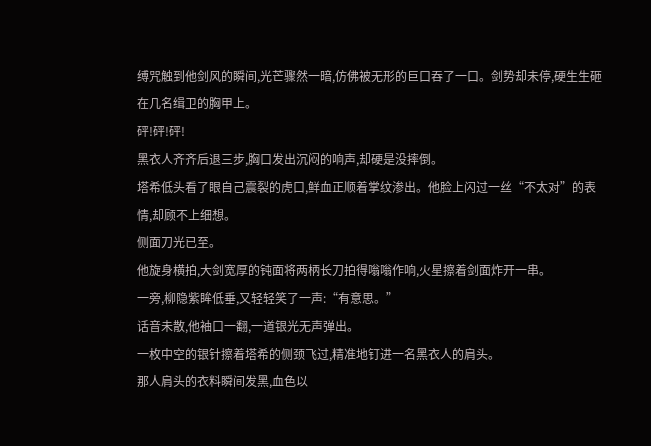缚咒触到他剑风的瞬间,光芒骤然一暗,仿佛被无形的巨口吞了一口。剑势却未停,硬生生砸在几名缉卫的胸甲上。
砰!砰!砰!
黑衣人齐齐后退三步,胸口发出沉闷的响声,却硬是没摔倒。
塔希低头看了眼自己震裂的虎口,鲜血正顺着掌纹渗出。他脸上闪过一丝“不太对”的表情,却顾不上细想。
侧面刀光已至。
他旋身横拍,大剑宽厚的钝面将两柄长刀拍得嗡嗡作响,火星擦着剑面炸开一串。
一旁,柳隐紫眸低垂,又轻轻笑了一声:“有意思。”
话音未散,他袖口一翻,一道银光无声弹出。
一枚中空的银针擦着塔希的侧颈飞过,精准地钉进一名黑衣人的肩头。
那人肩头的衣料瞬间发黑,血色以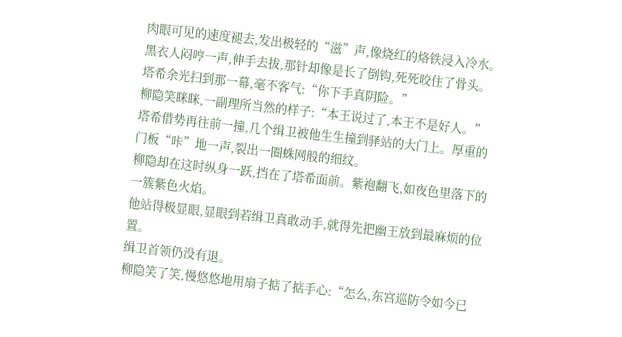肉眼可见的速度褪去,发出极轻的“滋”声,像烧红的烙铁浸入冷水。
黑衣人闷哼一声,伸手去拔,那针却像是长了倒钩,死死咬住了骨头。
塔希余光扫到那一幕,毫不客气:“你下手真阴险。”
柳隐笑眯眯,一副理所当然的样子:“本王说过了,本王不是好人。”
塔希借势再往前一撞,几个缉卫被他生生撞到驿站的大门上。厚重的门板“咔”地一声,裂出一圈蛛网般的细纹。
柳隐却在这时纵身一跃,挡在了塔希面前。紫袍翻飞,如夜色里落下的一簇紫色火焰。
他站得极显眼,显眼到若缉卫真敢动手,就得先把幽王放到最麻烦的位置。
缉卫首领仍没有退。
柳隐笑了笑,慢悠悠地用扇子掂了掂手心:“怎么,东宫巡防令如今已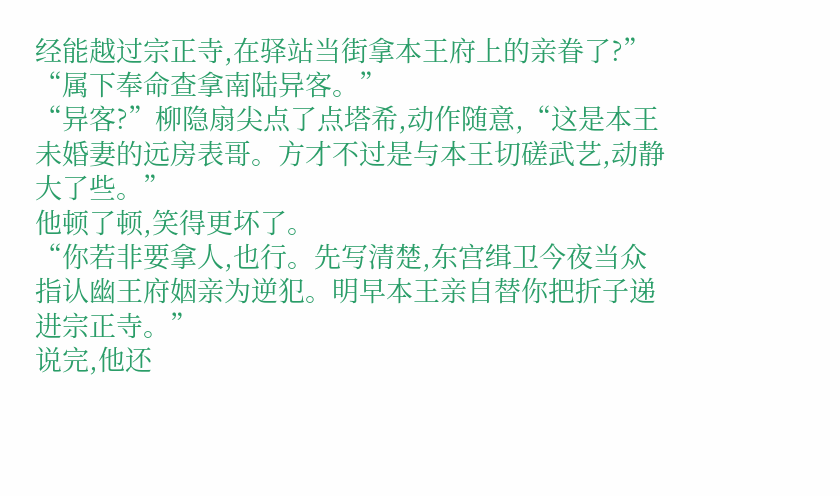经能越过宗正寺,在驿站当街拿本王府上的亲眷了?”
“属下奉命查拿南陆异客。”
“异客?”柳隐扇尖点了点塔希,动作随意,“这是本王未婚妻的远房表哥。方才不过是与本王切磋武艺,动静大了些。”
他顿了顿,笑得更坏了。
“你若非要拿人,也行。先写清楚,东宫缉卫今夜当众指认幽王府姻亲为逆犯。明早本王亲自替你把折子递进宗正寺。”
说完,他还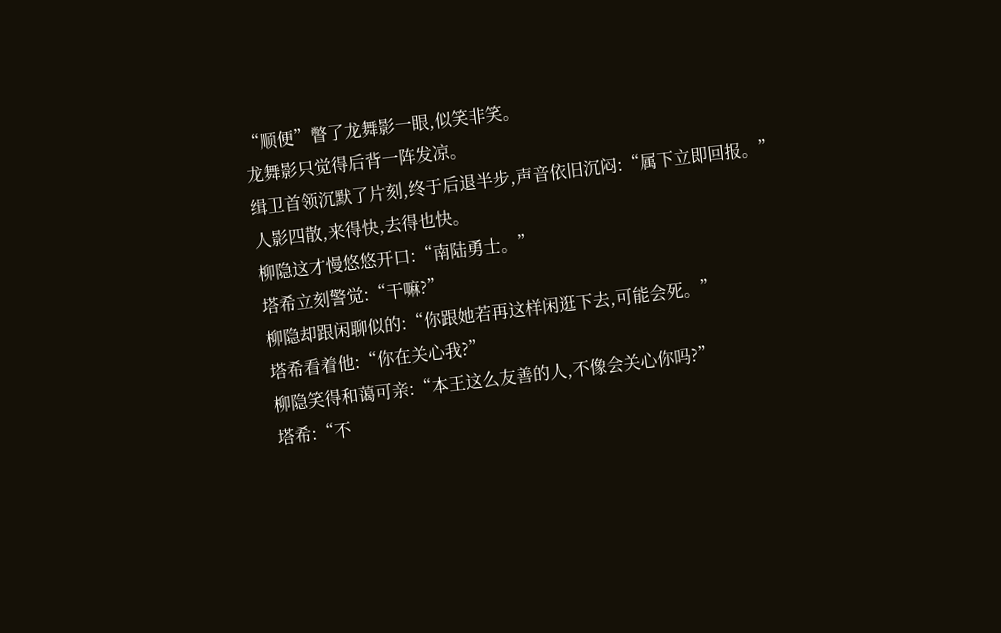“顺便”瞥了龙舞影一眼,似笑非笑。
龙舞影只觉得后背一阵发凉。
缉卫首领沉默了片刻,终于后退半步,声音依旧沉闷:“属下立即回报。”
人影四散,来得快,去得也快。
柳隐这才慢悠悠开口:“南陆勇士。”
塔希立刻警觉:“干嘛?”
柳隐却跟闲聊似的:“你跟她若再这样闲逛下去,可能会死。”
塔希看着他:“你在关心我?”
柳隐笑得和蔼可亲:“本王这么友善的人,不像会关心你吗?”
塔希:“不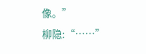像。”
柳隐:“……”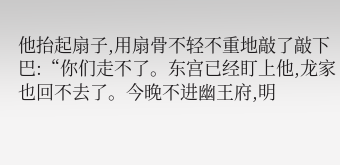他抬起扇子,用扇骨不轻不重地敲了敲下巴:“你们走不了。东宫已经盯上他,龙家也回不去了。今晚不进幽王府,明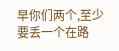早你们两个,至少要丢一个在路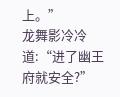上。”
龙舞影冷冷道:“进了幽王府就安全?”